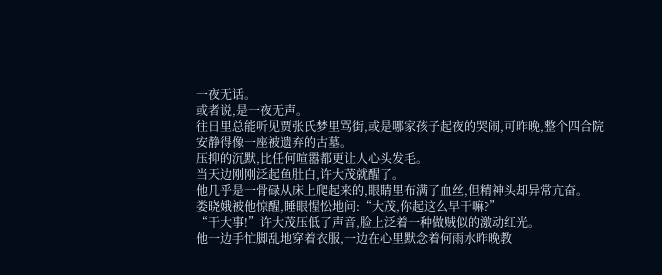一夜无话。
或者说,是一夜无声。
往日里总能听见贾张氏梦里骂街,或是哪家孩子起夜的哭闹,可昨晚,整个四合院安静得像一座被遗弃的古墓。
压抑的沉默,比任何喧嚣都更让人心头发毛。
当天边刚刚泛起鱼肚白,许大茂就醒了。
他几乎是一骨碌从床上爬起来的,眼睛里布满了血丝,但精神头却异常亢奋。
娄晓娥被他惊醒,睡眼惺忪地问:“大茂,你起这么早干嘛?”
“干大事!”许大茂压低了声音,脸上泛着一种做贼似的激动红光。
他一边手忙脚乱地穿着衣服,一边在心里默念着何雨水昨晚教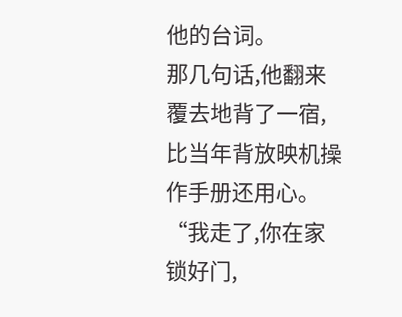他的台词。
那几句话,他翻来覆去地背了一宿,比当年背放映机操作手册还用心。
“我走了,你在家锁好门,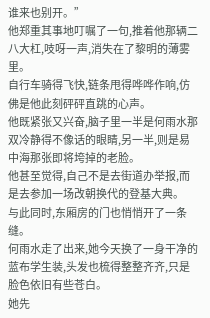谁来也别开。”
他郑重其事地叮嘱了一句,推着他那辆二八大杠,吱呀一声,消失在了黎明的薄雾里。
自行车骑得飞快,链条甩得哗哗作响,仿佛是他此刻砰砰直跳的心声。
他既紧张又兴奋,脑子里一半是何雨水那双冷静得不像话的眼睛,另一半,则是易中海那张即将垮掉的老脸。
他甚至觉得,自己不是去街道办举报,而是去参加一场改朝换代的登基大典。
与此同时,东厢房的门也悄悄开了一条缝。
何雨水走了出来,她今天换了一身干净的蓝布学生装,头发也梳得整整齐齐,只是脸色依旧有些苍白。
她先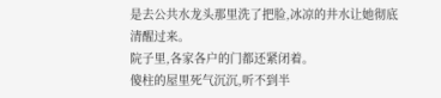是去公共水龙头那里洗了把脸,冰凉的井水让她彻底清醒过来。
院子里,各家各户的门都还紧闭着。
傻柱的屋里死气沉沉,听不到半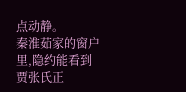点动静。
秦淮茹家的窗户里,隐约能看到贾张氏正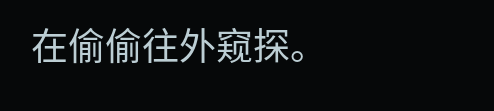在偷偷往外窥探。